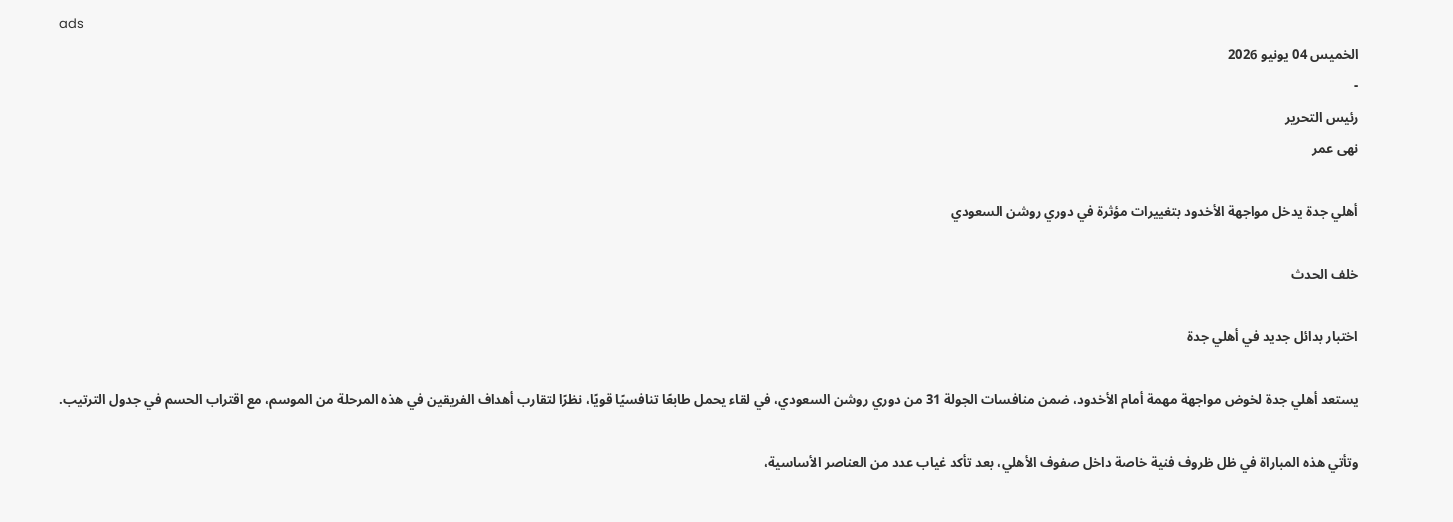ads
الخميس 04 يونيو 2026
-
رئيس التحرير
نهى عمر

أهلي جدة يدخل مواجهة الأخدود بتغييرات مؤثرة في دوري روشن السعودي

خلف الحدث

اختبار بدائل جديد في أهلي جدة

يستعد أهلي جدة لخوض مواجهة مهمة أمام الأخدود، ضمن منافسات الجولة 31 من دوري روشن السعودي، في لقاء يحمل طابعًا تنافسيًا قويًا، نظرًا لتقارب أهداف الفريقين في هذه المرحلة من الموسم، مع اقتراب الحسم في جدول الترتيب.

وتأتي هذه المباراة في ظل ظروف فنية خاصة داخل صفوف الأهلي، بعد تأكد غياب عدد من العناصر الأساسية،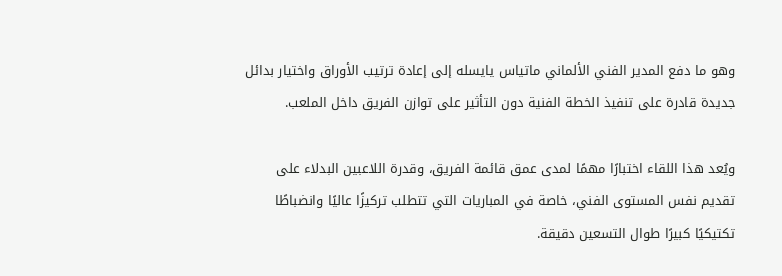وهو ما دفع المدير الفني الألماني ماتياس يايسله إلى إعادة ترتيب الأوراق واختيار بدائل جديدة قادرة على تنفيذ الخطة الفنية دون التأثير على توازن الفريق داخل الملعب.

ويُعد هذا اللقاء اختبارًا مهمًا لمدى عمق قائمة الفريق، وقدرة اللاعبين البدلاء على تقديم نفس المستوى الفني، خاصة في المباريات التي تتطلب تركيزًا عاليًا وانضباطًا تكتيكيًا كبيرًا طوال التسعين دقيقة.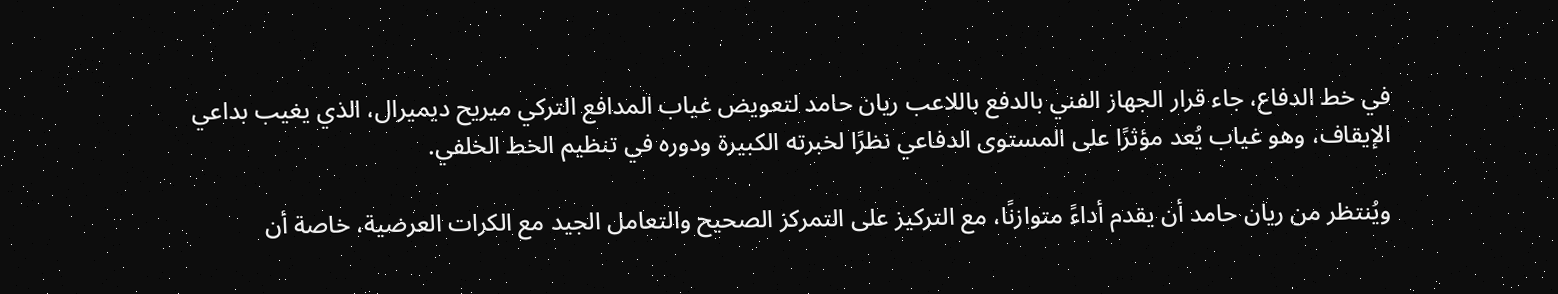في خط الدفاع، جاء قرار الجهاز الفني بالدفع باللاعب ريان حامد لتعويض غياب المدافع التركي ميريح ديميرال، الذي يغيب بداعي الإيقاف، وهو غياب يُعد مؤثرًا على المستوى الدفاعي نظرًا لخبرته الكبيرة ودوره في تنظيم الخط الخلفي.

ويُنتظر من ريان حامد أن يقدم أداءً متوازنًا، مع التركيز على التمركز الصحيح والتعامل الجيد مع الكرات العرضية، خاصة أن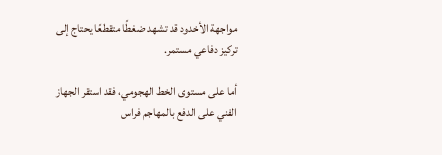مواجهة الأخدود قد تشهد ضغطًا متقطعًا يحتاج إلى تركيز دفاعي مستمر.

أما على مستوى الخط الهجومي، فقد استقر الجهاز الفني على الدفع بالمهاجم فراس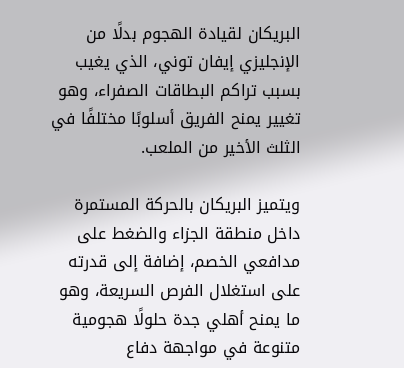البريكان لقيادة الهجوم بدلًا من الإنجليزي إيفان توني، الذي يغيب بسبب تراكم البطاقات الصفراء، وهو تغيير يمنح الفريق أسلوبًا مختلفًا في الثلث الأخير من الملعب.

ويتميز البريكان بالحركة المستمرة داخل منطقة الجزاء والضغط على مدافعي الخصم، إضافة إلى قدرته على استغلال الفرص السريعة، وهو ما يمنح أهلي جدة حلولًا هجومية متنوعة في مواجهة دفاع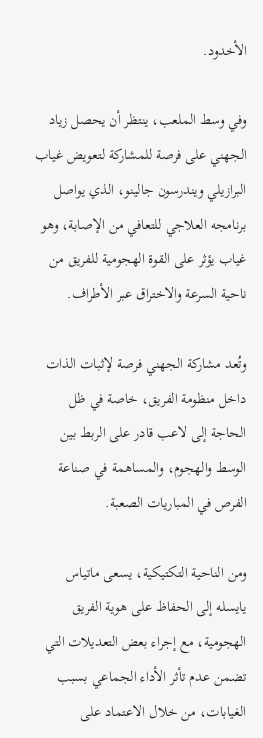الأخدود.

وفي وسط الملعب، ينتظر أن يحصل زياد الجهني على فرصة للمشاركة لتعويض غياب البرازيلي ويندرسون جالينو، الذي يواصل برنامجه العلاجي للتعافي من الإصابة، وهو غياب يؤثر على القوة الهجومية للفريق من ناحية السرعة والاختراق عبر الأطراف.

وتُعد مشاركة الجهني فرصة لإثبات الذات داخل منظومة الفريق، خاصة في ظل الحاجة إلى لاعب قادر على الربط بين الوسط والهجوم، والمساهمة في صناعة الفرص في المباريات الصعبة.

ومن الناحية التكتيكية، يسعى ماتياس يايسله إلى الحفاظ على هوية الفريق الهجومية، مع إجراء بعض التعديلات التي تضمن عدم تأثر الأداء الجماعي بسبب الغيابات، من خلال الاعتماد على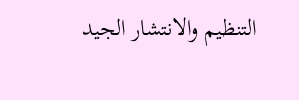التنظيم والانتشار الجيد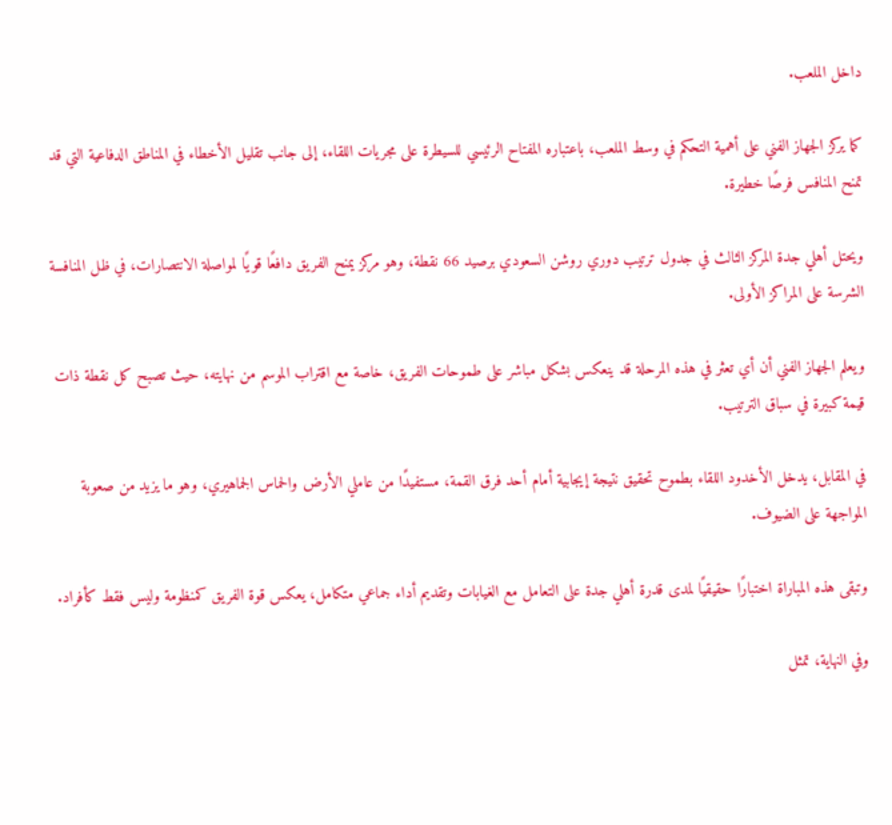داخل الملعب.

كما يركز الجهاز الفني على أهمية التحكم في وسط الملعب، باعتباره المفتاح الرئيسي للسيطرة على مجريات اللقاء، إلى جانب تقليل الأخطاء في المناطق الدفاعية التي قد تمنح المنافس فرصًا خطيرة.

ويحتل أهلي جدة المركز الثالث في جدول ترتيب دوري روشن السعودي برصيد 66 نقطة، وهو مركز يمنح الفريق دافعًا قويًا لمواصلة الانتصارات، في ظل المنافسة الشرسة على المراكز الأولى.

ويعلم الجهاز الفني أن أي تعثر في هذه المرحلة قد ينعكس بشكل مباشر على طموحات الفريق، خاصة مع اقتراب الموسم من نهايته، حيث تصبح كل نقطة ذات قيمة كبيرة في سباق الترتيب.

في المقابل، يدخل الأخدود اللقاء بطموح تحقيق نتيجة إيجابية أمام أحد فرق القمة، مستفيدًا من عاملي الأرض والحماس الجماهيري، وهو ما يزيد من صعوبة المواجهة على الضيوف.

وتبقى هذه المباراة اختبارًا حقيقيًا لمدى قدرة أهلي جدة على التعامل مع الغيابات وتقديم أداء جماعي متكامل، يعكس قوة الفريق كمنظومة وليس فقط كأفراد.

وفي النهاية، تمثل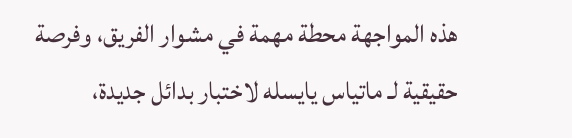هذه المواجهة محطة مهمة في مشوار الفريق، وفرصة حقيقية لـ ماتياس يايسله لاختبار بدائل جديدة،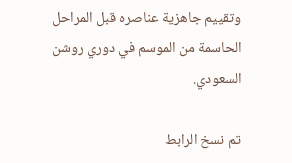وتقييم جاهزية عناصره قبل المراحل الحاسمة من الموسم في دوري روشن السعودي.

تم نسخ الرابط